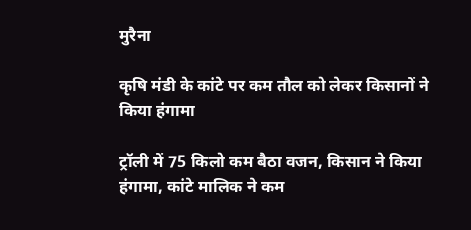मुरैना

कृषि मंडी के कांटे पर कम तौल को लेकर किसानों ने किया हंगामा

ट्रॉली में 75 किलो कम बैठा वजन, किसान ने किया हंगामा, कांटे मालिक ने कम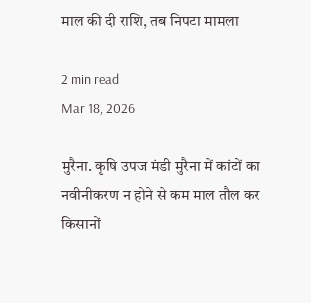माल की दी राशि, तब निपटा मामला

2 min read
Mar 18, 2026

मुरैना. कृषि उपज मंडी मुरैना में कांटों का नवीनीकरण न होने से कम माल तौल कर किसानों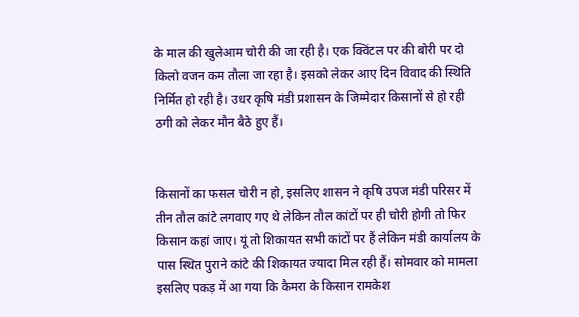के माल की खुलेआम चोरी की जा रही है। एक क्विंटल पर की बोरी पर दो किलो वजन कम तौला जा रहा है। इसको लेकर आए दिन विवाद की स्थिति निर्मित हो रही है। उधर कृषि मंडी प्रशासन के जिम्मेदार किसानों से हो रही ठगी को लेकर मौन बैठे हुए हैं।


किसानों का फसल चोरी न हो, इसलिए शासन ने कृषि उपज मंडी परिसर में तीन तौल कांटे लगवाए गए थे लेकिन तौल कांटों पर ही चोरी होगी तो फिर किसान कहां जाए। यूं तो शिकायत सभी कांटों पर हैं लेकिन मंडी कार्यालय के पास स्थित पुराने कांटे की शिकायत ज्यादा मिल रही हैं। सोमवार को मामला इसलिए पकड़ में आ गया कि कैमरा के किसान रामकेश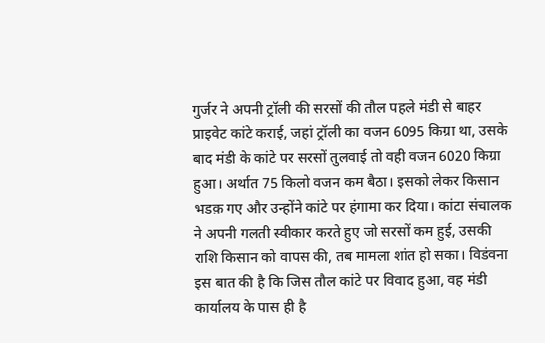गुर्जर ने अपनी ट्रॉली की सरसों की तौल पहले मंडी से बाहर प्राइवेट कांटे कराई, जहां ट्रॉली का वजन 6095 किग्रा था, उसके बाद मंडी के कांटे पर सरसों तुलवाई तो वही वजन 6020 किग्रा हुआ। अर्थात 75 किलो वजन कम बैठा। इसको लेकर किसान भडक़ गए और उन्होंने कांटे पर हंगामा कर दिया। कांटा संचालक ने अपनी गलती स्वीकार करते हुए जो सरसों कम हुई, उसकी राशि किसान को वापस की, तब मामला शांत हो सका। विडंवना इस बात की है कि जिस तौल कांटे पर विवाद हुआ, वह मंडी कार्यालय के पास ही है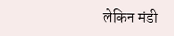लेकिन मंडी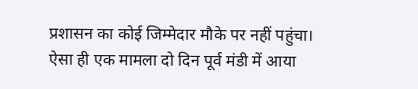प्रशासन का कोई जिम्मेदार मौके पर नहीं पहुंचा। ऐसा ही एक मामला दो दिन पूर्व मंडी में आया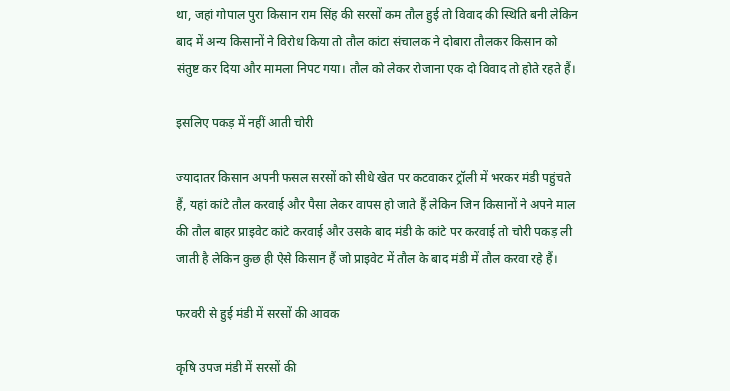था, जहां गोपाल पुरा किसान राम सिंह की सरसों कम तौल हुई तो विवाद की स्थिति बनी लेकिन बाद में अन्य किसानों ने विरोध किया तो तौल कांटा संचालक ने दोबारा तौलकर किसान को संतुष्ट कर दिया और मामला निपट गया। तौल को लेकर रोजाना एक दो विवाद तो होते रहते हैं।

इसलिए पकड़ में नहीं आती चोरी

ज्यादातर किसान अपनी फसल सरसों को सीधे खेत पर कटवाकर ट्रॉली में भरकर मंडी पहुंचते हैं, यहां कांटे तौल करवाई और पैसा लेकर वापस हो जाते हैं लेकिन जिन किसानों ने अपने माल की तौल बाहर प्राइवेट कांटे करवाई और उसके बाद मंडी के कांटे पर करवाई तो चोरी पकड़ ली जाती है लेकिन कुछ ही ऐसे किसान हैं जो प्राइवेट में तौल के बाद मंडी में तौल करवा रहे हैं।

फरवरी से हुई मंडी में सरसों की आवक

कृषि उपज मंडी में सरसों की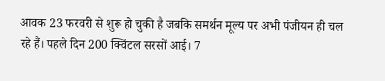आवक 23 फरवरी से शुरू हो चुकी है जबकि समर्थन मूल्य पर अभी पंजीयन ही चल रहे हैं। पहले दिन 200 क्विंटल सरसों आई। 7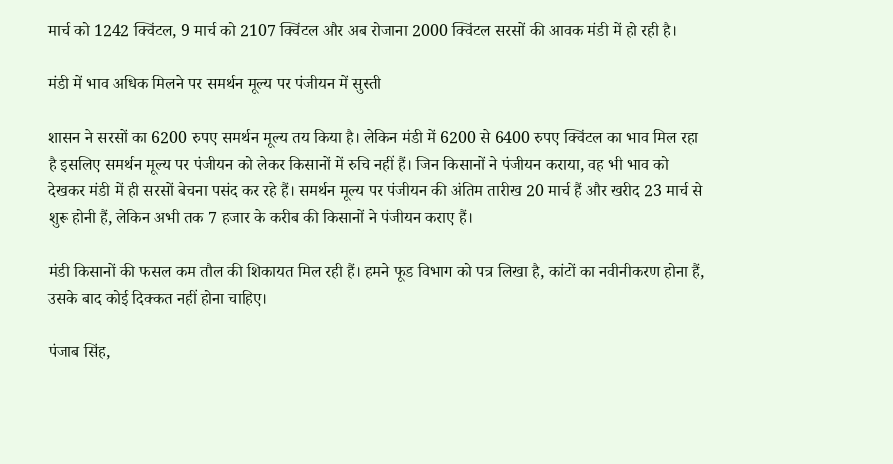मार्च को 1242 क्विंटल, 9 मार्च को 2107 क्विंटल और अब रोजाना 2000 क्विंटल सरसों की आवक मंडी में हो रही है।

मंडी में भाव अधिक मिलने पर समर्थन मूल्य पर पंजीयन में सुस्ती

शासन ने सरसों का 6200 रुपए समर्थन मूल्य तय किया है। लेकिन मंडी में 6200 से 6400 रुपए क्विंटल का भाव मिल रहा है इसलिए समर्थन मूल्य पर पंजीयन को लेकर किसानों में रुचि नहीं हैं। जिन किसानों ने पंजीयन कराया, वह भी भाव को देखकर मंडी में ही सरसों बेचना पसंद कर रहे हैं। समर्थन मूल्य पर पंजीयन की अंतिम तारीख 20 मार्च हैं और खरीद 23 मार्च से शुरू होनी हैं, लेकिन अभी तक 7 हजार के करीब की किसानों ने पंजीयन कराए हैं।

मंडी किसानों की फसल कम तौल की शिकायत मिल रही हैं। हमने फूड विभाग को पत्र लिखा है, कांटों का नवीनीकरण होना हैं, उसके बाद कोई दिक्कत नहीं होना चाहिए।

पंजाब सिंह,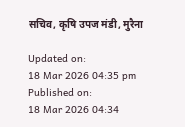सचिव, कृषि उपज मंडी, मुरैना

Updated on:
18 Mar 2026 04:35 pm
Published on:
18 Mar 2026 04:34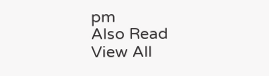pm
Also Read
View All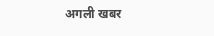अगली खबर